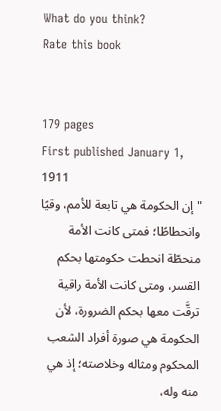What do you think?
Rate this book


179 pages
First published January 1, 1911
" إن الحكومة هي تابعة للأمم، وقيًا وانحطاطًا؛ فمتى كانت الأمة منحطّة انحطت حكومتها بحكم القسر، ومتى كانت الأمة راقية ترقَّت معها بحكم الضرورة، لأن الحكومة هي صورة أفراد الشعب المحكوم ومثاله وخلاصته؛ إذ هي منه وله،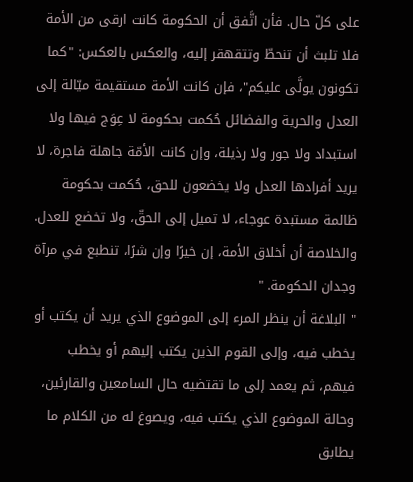على كلّ حال. فأن اتَّفق أن الحكومة كانت ارقى من الأمة فلا تلبث أن تنحطّ وتتقهقر إليه، والعكس بالعكس: "كما تكونون يولَّى عليكم"، فإن كانت الأمة مستقيمة ميّالة إلى العدل والحرية والفضائل حُكمت بحكومة لا عِوَج فيها ولا استبداد ولا جور ولا رذيلة، وإن كانت الأمّة جاهلة فاجرة، لا يريد أفرادها العدل ولا يخضعون للحق، حُكمت بحكومة ظالمة مستبدة عوجاء، لا تميل إلى الحقّ، ولا تخضع للعدل. والخلاصة أن أخلاق الأمة، إن خيرًا وإن شرًا، تنطبع في مرآة وجدان الحكومة. "
" البلاغة أن ينظر المرء إلى الموضوع الذي يريد أن يكتب أو يخطب فيه، وإلى القوم الذين يكتب إليهم أو يخطب فيهم، ثم يعمد إلى ما تقتضيه حال السامعين والقارئين، وحالة الموضوع الذي يكتب فيه، ويصوغ له من الكلام ما يطابق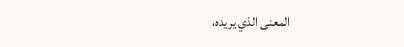المعنى الذي يريده،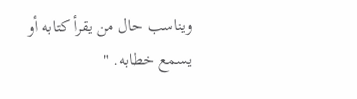ويناسب حال من يقرأ كتابه أو يسمع خطابه. "